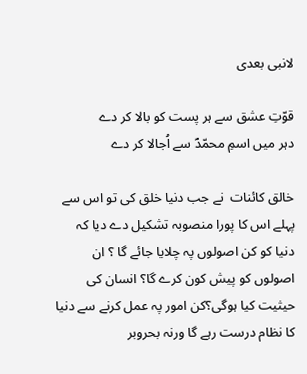لانبی بعدی

قوّتِ عشق سے ہر پست کو بالا کر دے
دہر میں اسمِ محمّدؐ سے اُجالا کر دے

خالق کائنات  نے جب دنیا خلق کی تو اس سے پہلے اس کا پورا منصوبہ تشکیل دے دیا کہ دنیا کو کن اصولوں پہ چلایا جائے گا ؟ ان اصولوں کو پیش کون کرے گا؟ انسان کی حیثیت کیا ہوگی؟کن امور پہ عمل کرنے سے دنیا کا نظام درست رہے گا ورنہ بحروبر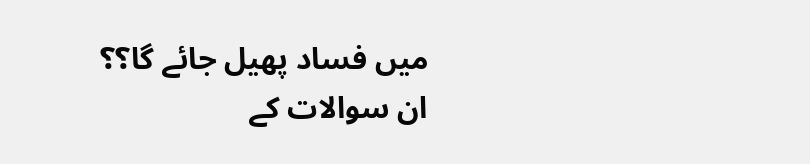میں فساد پھیل جائے گا؟؟
ان سوالات کے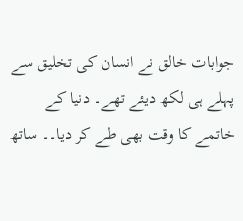جوابات خالق نے انسان کی تخلیق سے پہلے ہی لکھ دیئے تھے۔ دنیا کے خاتمے کا وقت بھی طے کر دیا۔۔ ساتھ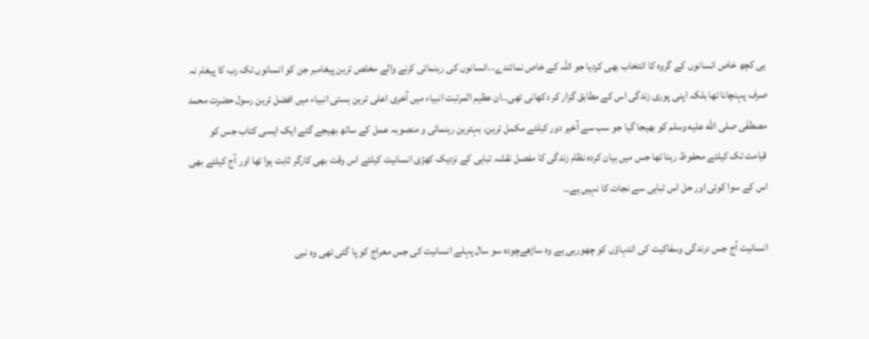ہی کچھ خاص انسانوں کے گروہ کا انتخاب بھی کردیا جو اللہ کے خاص نمائندے، ،انسانوں کی رہنمائی کرنے والے مخلص ترین پیغامبر جن کو انسانوں تک رب کا پیغام نہ صرف پہنچانا تھا بلکہ اپنی پوری زندگی اس کے مطابق گزار کر دکھانی تھی۔۔ان عظیم المرتبت انبیاء میں آخری اعلی ترین ہستی انبیاء میں افضل ترین رسول حضرت محمد مصطفٰی صلى الله عليه وسلم کو بھیجا گیا جو سب سے آخیر دور کیلئے مکمل ترین، بہترین رہنمائی و منصوبہ عمل کے ساتھ بھیجے گئے ایک ایسی کتاب جس کو قیامت تک کیلئے محفوظ رہنا تھا جس میں بیان کردہ نظام زندگی کا مفصل نقشہ تباہی کے نزدیک کھڑی انسانیت کیلئے اس وقت بھی کارگر ثابت ہوا تھا اور آج کیلئے بھی اس کے سوا کوئی اور حل اس تباہی سے نجات کا نہیں ہے۔۔

انسانیت آج جس درندگی وسفاکیت کی انتہاؤں کو چھورہی ہے وہ ساڑھےچودہ سو سال پہلے انسانیت کی جس معراج کو پا گئی تھی وہ نبی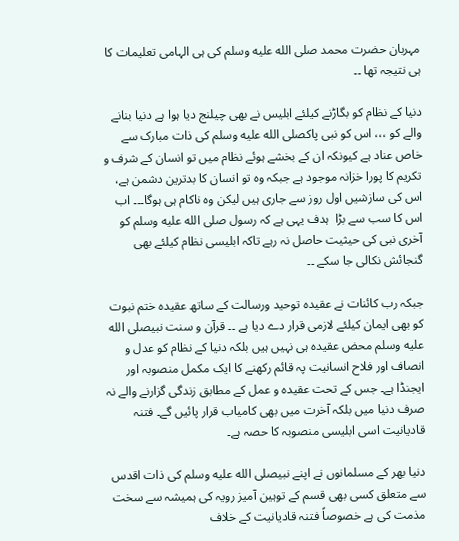مہربان حضرت محمد صلى الله عليه وسلم کی ہی الہامی تعلیمات کا ہی نتیجہ تھا ۔۔

دنیا کے نظام کو بگاڑنے کیلئے ابلیس نے بھی چیلنج دیا ہوا ہے دنیا بنانے والے کو ،،، اس کو نبی پاکصلى الله عليه وسلم کی ذات مبارک سے خاص عناد ہے کیونکہ ان کے بخشے ہوئے نظام میں تو انسان کے شرف و تکریم کا پورا خزانہ موجود ہے جبکہ وہ تو انسان کا بدترین دشمن ہے، اس کی سازشیں اول روز سے جاری ہیں لیکن وہ ناکام ہی ہوگا۔۔۔ اب اس کا سب سے بڑا  ہدف یہی ہے کہ رسول صلى الله عليه وسلم کو آخری نبی کی حیثیت حاصل نہ رہے تاکہ ابلیسی نظام کیلئے بھی گنجائش نکالی جا سکے ۔۔

جبکہ رب کائنات نے عقیدہ توحید ورسالت کے ساتھ عقیدہ ختم نبوت کو بھی ایمان کیلئے لازمی قرار دے دیا ہے ۔۔ قرآن و سنت نبیصلى الله عليه وسلم محض عقیدہ ہی نہیں ہیں بلکہ دنیا کے نظام کو عدل و انصاف اور فلاح انسانیت پہ قائم رکھنے کا ایک مکمل منصوبہ اور ایجنڈا ہے۔ جس کے تحت عقیدہ و عمل کے مطابق زندگی گزارنے والے نہ صرف دنیا میں بلکہ آخرت میں بھی کامیاب قرار پائیں گے۔ فتنہ قادیانیت اسی ابلیسی منصوبہ کا حصہ ہے۔

دنیا بھر کے مسلمانوں نے اپنے نبیصلى الله عليه وسلم کی ذات اقدس سے متعلق کسی بھی قسم کے توہین آمیز رویہ کی ہمیشہ سے سخت مذمت کی ہے خصوصاً فتنہ قادیانیت کے خلاف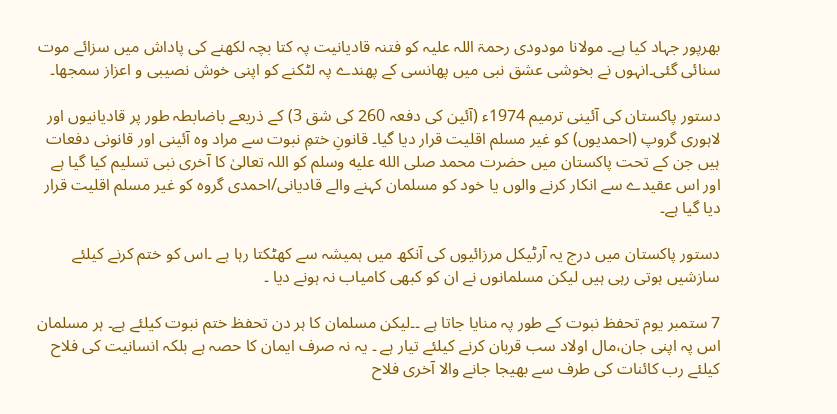بھرپور جہاد کیا ہے۔ مولانا مودودی رحمۃ اللہ علیہ کو فتنہ قادیانیت پہ کتا بچہ لکھنے کی پاداش میں سزائے موت سنائی گئی۔انہوں نے بخوشی عشق نبی میں پھانسی کے پھندے پہ لٹکنے کو اپنی خوش نصیبی و اعزاز سمجھا۔

دستور پاکستان کی آئینی ترمیم 1974ء (آئین کی دفعہ 260 کی شق 3) کے ذریعے باضابطہ طور پر قادیانیوں اور لاہوری گروپ (احمدیوں) کو غیر مسلم اقلیت قرار دیا گیا۔ قانونِ ختمِ نبوت سے مراد وہ آئینی اور قانونی دفعات ہیں جن کے تحت پاکستان میں حضرت محمد صلى الله عليه وسلم کو اللہ تعالیٰ کا آخری نبی تسلیم کیا گیا ہے اور اس عقیدے سے انکار کرنے والوں یا خود کو مسلمان کہنے والے قادیانی/احمدی گروہ کو غیر مسلم اقلیت قرار دیا گیا ہے۔

دستور پاکستان میں درج یہ آرٹیکل مرزائیوں کی آنکھ میں ہمیشہ سے کھٹکتا رہا ہے ۔اس کو ختم کرنے کیلئے سازشیں ہوتی رہی ہیں لیکن مسلمانوں نے ان کو کبھی کامیاب نہ ہونے دیا ۔

7 ستمبر یوم تحفظ نبوت کے طور پہ منایا جاتا ہے ۔۔لیکن مسلمان کا ہر دن تحفظ ختم نبوت کیلئے ہے۔ ہر مسلمان اس پہ اپنی جان،مال اولاد سب قربان کرنے کیلئے تیار ہے ۔ یہ نہ صرف ایمان کا حصہ ہے بلکہ انسانیت کی فلاح کیلئے رب کائنات کی طرف سے بھیجا جانے والا آخری فلاح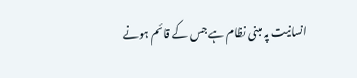انسانیت پہ مبنی نظام ہے جس کے قائم ہونے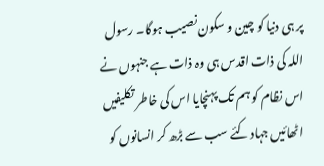پر ہی دنیا کو چین و سکون نصیب ہوگا۔ رسول اللہ کی ذات اقدس ہی وہ ذات ہے جنہوں نے اس نظام کو ہم تک پہنچایا اس کی خاطر تکلیفیں اٹھائیں جہاد کئے سب سے بڑھ کر انسانوں کو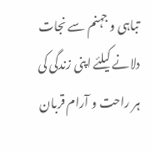تباہی و جہنم سے نجات دلانے کیلئے اپنی زندگی کی ہر راحت و آرام قربان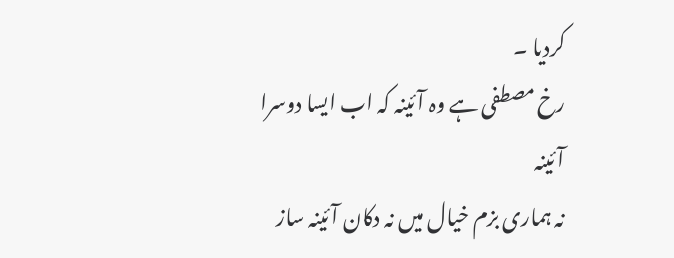کردیا ۔
رخ مصطفی ہے وہ آئینہ کہ اب ایسا دوسرا آئینہ
نہ ہماری بزم خیال میں نہ دکان آئینہ ساز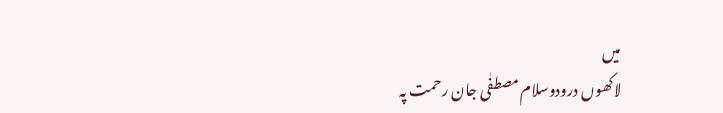میں
لاکھوں درودوسلام مصطفٰی جان رحمت پہ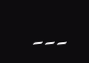۔۔۔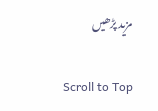مزید پڑھیں

Scroll to Top